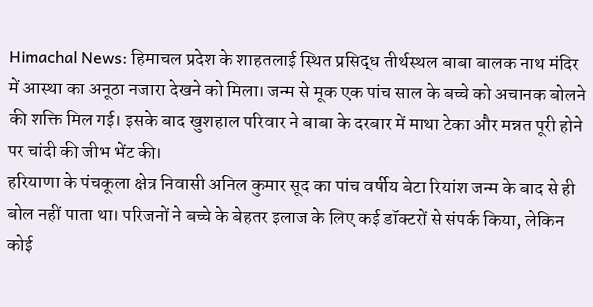Himachal News: हिमाचल प्रदेश के शाहतलाई स्थित प्रसिद्ध तीर्थस्थल बाबा बालक नाथ मंदिर में आस्था का अनूठा नजारा देखने को मिला। जन्म से मूक एक पांच साल के बच्चे को अचानक बोलने की शक्ति मिल गई। इसके बाद खुशहाल परिवार ने बाबा के दरबार में माथा टेका और मन्नत पूरी होने पर चांदी की जीभ भेंट की।
हरियाणा के पंचकूला क्षेत्र निवासी अनिल कुमार सूद का पांच वर्षीय बेटा रियांश जन्म के बाद से ही बोल नहीं पाता था। परिजनों ने बच्चे के बेहतर इलाज के लिए कई डॉक्टरों से संपर्क किया, लेकिन कोई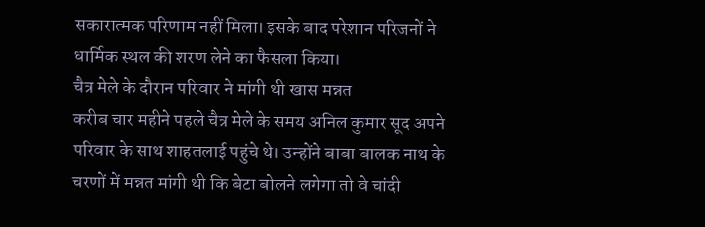सकारात्मक परिणाम नहीं मिला। इसके बाद परेशान परिजनों ने धार्मिक स्थल की शरण लेने का फैसला किया।
चैत्र मेले के दौरान परिवार ने मांगी थी खास मन्नत
करीब चार महीने पहले चैत्र मेले के समय अनिल कुमार सूद अपने परिवार के साथ शाहतलाई पहुंचे थे। उन्होंने बाबा बालक नाथ के चरणों में मन्नत मांगी थी कि बेटा बोलने लगेगा तो वे चांदी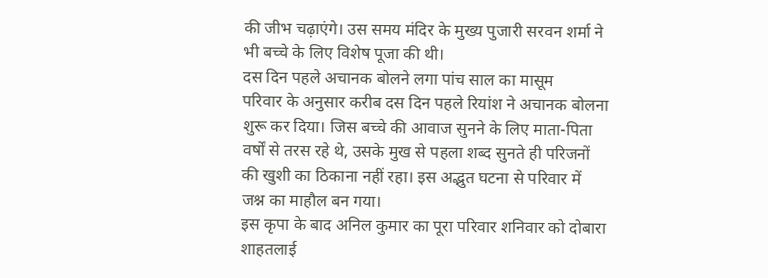की जीभ चढ़ाएंगे। उस समय मंदिर के मुख्य पुजारी सरवन शर्मा ने भी बच्चे के लिए विशेष पूजा की थी।
दस दिन पहले अचानक बोलने लगा पांच साल का मासूम
परिवार के अनुसार करीब दस दिन पहले रियांश ने अचानक बोलना शुरू कर दिया। जिस बच्चे की आवाज सुनने के लिए माता-पिता वर्षों से तरस रहे थे, उसके मुख से पहला शब्द सुनते ही परिजनों की खुशी का ठिकाना नहीं रहा। इस अद्भुत घटना से परिवार में जश्न का माहौल बन गया।
इस कृपा के बाद अनिल कुमार का पूरा परिवार शनिवार को दोबारा शाहतलाई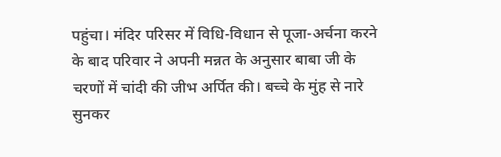पहुंचा। मंदिर परिसर में विधि-विधान से पूजा-अर्चना करने के बाद परिवार ने अपनी मन्नत के अनुसार बाबा जी के चरणों में चांदी की जीभ अर्पित की। बच्चे के मुंह से नारे सुनकर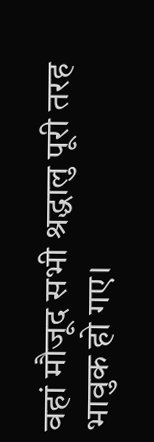वहां मौजूद सभी श्रद्धालु पूरी तरह भावुक हो गए।